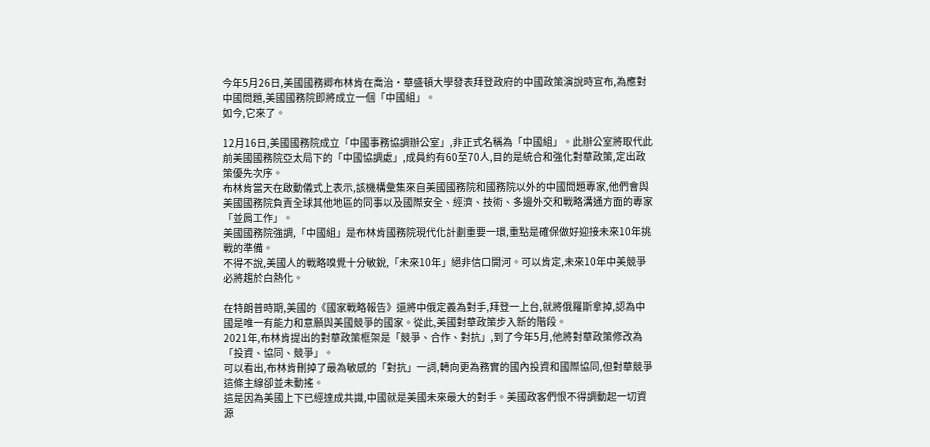今年5月26日,美國國務卿布林肯在喬治·華盛頓大學發表拜登政府的中國政策演說時宣布,為應對中國問題,美國國務院即將成立一個「中國組」。
如今,它來了。

12月16日,美國國務院成立「中國事務協調辦公室」,非正式名稱為「中國組」。此辦公室將取代此前美國國務院亞太局下的「中國協調處」,成員約有60至70人,目的是統合和強化對華政策,定出政策優先次序。
布林肯當天在啟動儀式上表示,該機構彙集來自美國國務院和國務院以外的中國問題專家,他們會與美國國務院負責全球其他地區的同事以及國際安全、經濟、技術、多邊外交和戰略溝通方面的專家「並肩工作」。
美國國務院強調,「中國組」是布林肯國務院現代化計劃重要一環,重點是確保做好迎接未來10年挑戰的準備。
不得不說,美國人的戰略嗅覺十分敏銳,「未來10年」絕非信口開河。可以肯定,未來10年中美競爭必將趨於白熱化。

在特朗普時期,美國的《國家戰略報告》還將中俄定義為對手,拜登一上台,就將俄羅斯拿掉,認為中國是唯一有能力和意願與美國競爭的國家。從此,美國對華政策步入新的階段。
2021年,布林肯提出的對華政策框架是「競爭、合作、對抗」,到了今年5月,他將對華政策修改為「投資、協同、競爭」。
可以看出,布林肯刪掉了最為敏感的「對抗」一詞,轉向更為務實的國內投資和國際協同,但對華競爭這條主線卻並未動搖。
這是因為美國上下已經達成共識,中國就是美國未來最大的對手。美國政客們恨不得調動起一切資源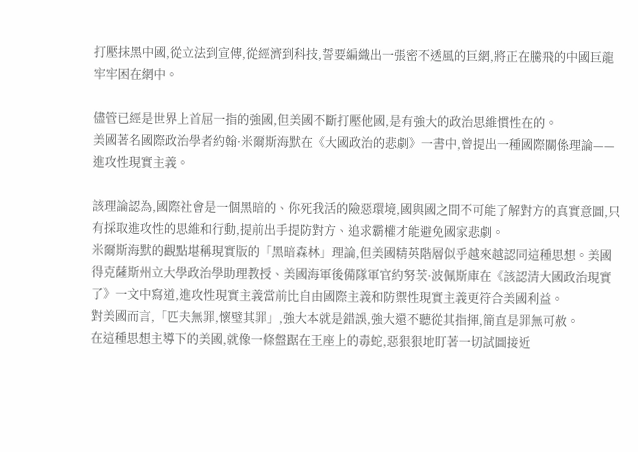打壓抹黑中國,從立法到宣傳,從經濟到科技,誓要編織出一張密不透風的巨網,將正在騰飛的中國巨龍牢牢困在網中。

儘管已經是世界上首屈一指的強國,但美國不斷打壓他國,是有強大的政治思維慣性在的。
美國著名國際政治學者約翰·米爾斯海默在《大國政治的悲劇》一書中,曾提出一種國際關係理論——進攻性現實主義。

該理論認為,國際社會是一個黑暗的、你死我活的險惡環境,國與國之間不可能了解對方的真實意圖,只有採取進攻性的思維和行動,提前出手提防對方、追求霸權才能避免國家悲劇。
米爾斯海默的觀點堪稱現實版的「黑暗森林」理論,但美國精英階層似乎越來越認同這種思想。美國得克薩斯州立大學政治學助理教授、美國海軍後備隊軍官約努茨·波佩斯庫在《該認清大國政治現實了》一文中寫道,進攻性現實主義當前比自由國際主義和防禦性現實主義更符合美國利益。
對美國而言,「匹夫無罪,懷璧其罪」,強大本就是錯誤,強大還不聽從其指揮,簡直是罪無可赦。
在這種思想主導下的美國,就像一條盤踞在王座上的毒蛇,惡狠狠地盯著一切試圖接近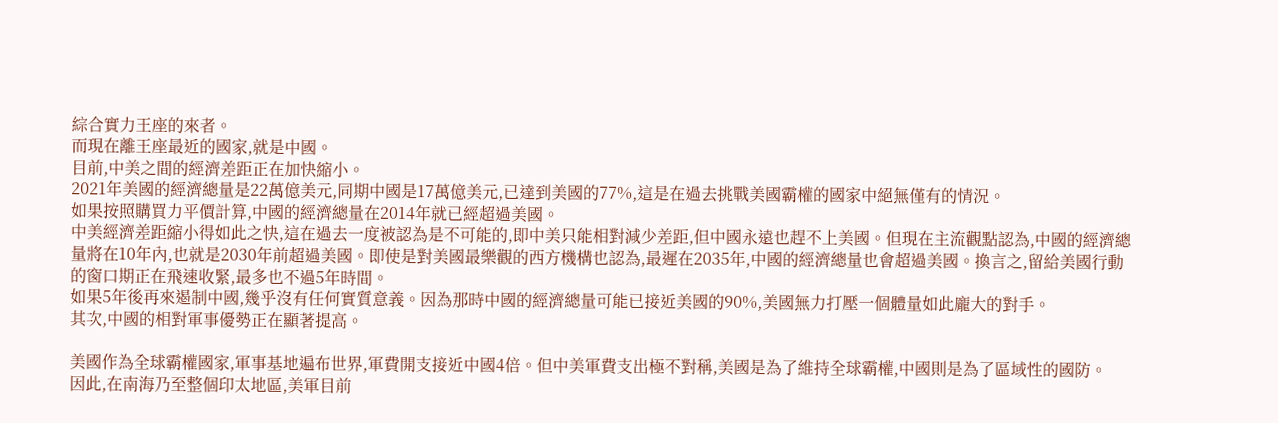綜合實力王座的來者。
而現在離王座最近的國家,就是中國。
目前,中美之間的經濟差距正在加快縮小。
2021年美國的經濟總量是22萬億美元,同期中國是17萬億美元,已達到美國的77%,這是在過去挑戰美國霸權的國家中絕無僅有的情況。
如果按照購買力平價計算,中國的經濟總量在2014年就已經超過美國。
中美經濟差距縮小得如此之快,這在過去一度被認為是不可能的,即中美只能相對減少差距,但中國永遠也趕不上美國。但現在主流觀點認為,中國的經濟總量將在10年內,也就是2030年前超過美國。即使是對美國最樂觀的西方機構也認為,最遲在2035年,中國的經濟總量也會超過美國。換言之,留給美國行動的窗口期正在飛速收緊,最多也不過5年時間。
如果5年後再來遏制中國,幾乎沒有任何實質意義。因為那時中國的經濟總量可能已接近美國的90%,美國無力打壓一個體量如此龐大的對手。
其次,中國的相對軍事優勢正在顯著提高。

美國作為全球霸權國家,軍事基地遍布世界,軍費開支接近中國4倍。但中美軍費支出極不對稱,美國是為了維持全球霸權,中國則是為了區域性的國防。
因此,在南海乃至整個印太地區,美軍目前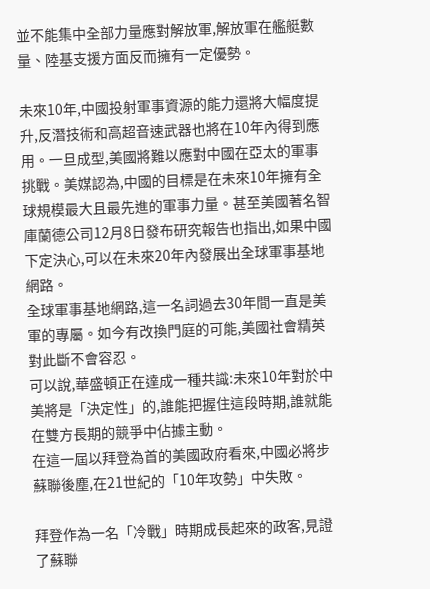並不能集中全部力量應對解放軍,解放軍在艦艇數量、陸基支援方面反而擁有一定優勢。

未來10年,中國投射軍事資源的能力還將大幅度提升,反潛技術和高超音速武器也將在10年內得到應用。一旦成型,美國將難以應對中國在亞太的軍事挑戰。美媒認為,中國的目標是在未來10年擁有全球規模最大且最先進的軍事力量。甚至美國著名智庫蘭德公司12月8日發布研究報告也指出,如果中國下定決心,可以在未來20年內發展出全球軍事基地網路。
全球軍事基地網路,這一名詞過去30年間一直是美軍的專屬。如今有改換門庭的可能,美國社會精英對此斷不會容忍。
可以說,華盛頓正在達成一種共識:未來10年對於中美將是「決定性」的,誰能把握住這段時期,誰就能在雙方長期的競爭中佔據主動。
在這一屆以拜登為首的美國政府看來,中國必將步蘇聯後塵,在21世紀的「10年攻勢」中失敗。

拜登作為一名「冷戰」時期成長起來的政客,見證了蘇聯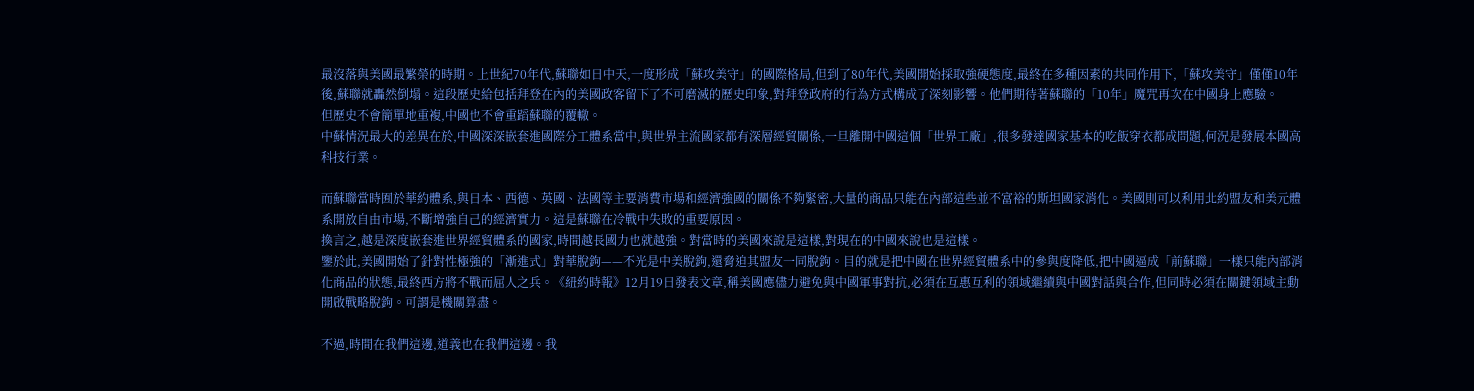最沒落與美國最繁榮的時期。上世紀70年代,蘇聯如日中天,一度形成「蘇攻美守」的國際格局,但到了80年代,美國開始採取強硬態度,最終在多種因素的共同作用下,「蘇攻美守」僅僅10年後,蘇聯就轟然倒塌。這段歷史給包括拜登在內的美國政客留下了不可磨滅的歷史印象,對拜登政府的行為方式構成了深刻影響。他們期待著蘇聯的「10年」魔咒再次在中國身上應驗。
但歷史不會簡單地重複,中國也不會重蹈蘇聯的覆轍。
中蘇情況最大的差異在於,中國深深嵌套進國際分工體系當中,與世界主流國家都有深層經貿關係,一旦離開中國這個「世界工廠」,很多發達國家基本的吃飯穿衣都成問題,何況是發展本國高科技行業。

而蘇聯當時囿於華約體系,與日本、西德、英國、法國等主要消費市場和經濟強國的關係不夠緊密,大量的商品只能在內部這些並不富裕的斯坦國家消化。美國則可以利用北約盟友和美元體系開放自由市場,不斷增強自己的經濟實力。這是蘇聯在冷戰中失敗的重要原因。
換言之,越是深度嵌套進世界經貿體系的國家,時間越長國力也就越強。對當時的美國來說是這樣,對現在的中國來說也是這樣。
鑒於此,美國開始了針對性極強的「漸進式」對華脫鉤——不光是中美脫鉤,還脅迫其盟友一同脫鉤。目的就是把中國在世界經貿體系中的參與度降低,把中國逼成「前蘇聯」一樣只能內部消化商品的狀態,最終西方將不戰而屈人之兵。《紐約時報》12月19日發表文章,稱美國應儘力避免與中國軍事對抗,必須在互惠互利的領域繼續與中國對話與合作,但同時必須在關鍵領域主動開啟戰略脫鉤。可謂是機關算盡。

不過,時間在我們這邊,道義也在我們這邊。我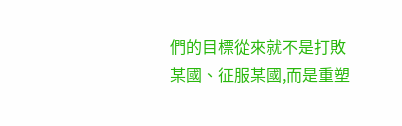們的目標從來就不是打敗某國、征服某國,而是重塑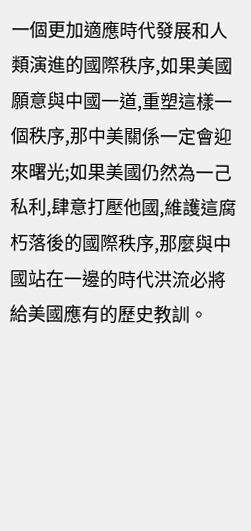一個更加適應時代發展和人類演進的國際秩序,如果美國願意與中國一道,重塑這樣一個秩序,那中美關係一定會迎來曙光;如果美國仍然為一己私利,肆意打壓他國,維護這腐朽落後的國際秩序,那麼與中國站在一邊的時代洪流必將給美國應有的歷史教訓。